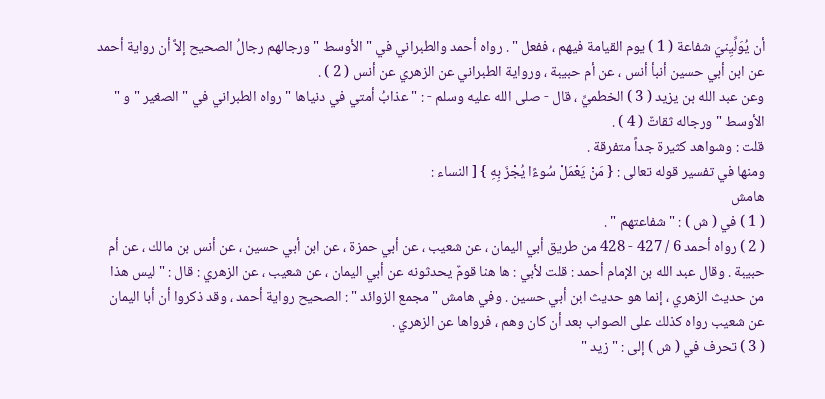أن يُوَلِّيِنيَ شفاعة ( 1 ) يوم القيامة فيهم ، ففعل " . رواه أحمد والطبراني في " الأوسط " ورجالهم رجالُ الصحيح إلاَّ أن رواية أحمد عن ابن أبي حسين أنبأ أنس ، عن أم حبيبة ، ورواية الطبراني عن الزهري عن أنس ( 2 ) .
وعن عبد الله بن يزيد ( 3 ) الخطميِّ ، قال - صلى الله عليه وسلم - : " عذابُ أمتي في دنياها " رواه الطبراني في " الصغير " و " الأوسط " ورجاله ثقاتٌ ( 4 ) .
قلت : وشواهد كثيرة جداً متفرقة .
ومنها في تفسير قوله تعالى : { مَنْ يَعْمَلْ سُوءًا يُجْزَ بِهِ } [ النساء :
هامش
( 1 ) في ( ش ) : " شفاعتهم " .
( 2 ) رواه أحمد 6 / 427 - 428 من طريق أبي اليمان ، عن شعيب ، عن أبي حمزة ، عن ابن أبي حسين ، عن أنس بن مالك ، عن أم حبيبة . وقال عبد الله بن الإمام أحمد : قلت لأبي : ها هنا قومٌ يحدثونه عن أبي اليمان ، عن شعيب ، عن الزهري : قال : " ليس هذا من حديث الزهري ، إنما هو حديث ابن أبي حسين . وفي هامش " مجمع الزوائد " : الصحيح رواية أحمد ، وقد ذكروا أن أبا اليمان عن شعيب رواه كذلك على الصواب بعد أن كان وهم ، فرواها عن الزهري .
( 3 ) تحرف في ( ش ) إلى : " زيد "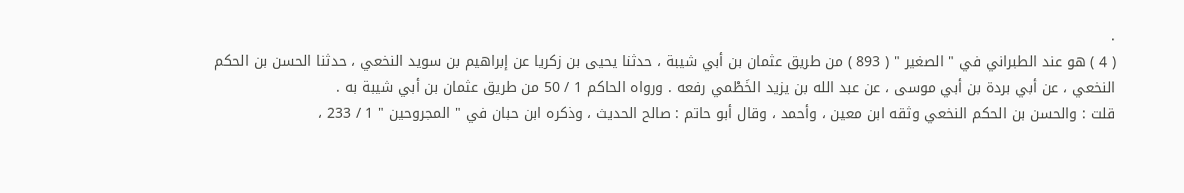.
( 4 ) هو عند الطبراني في " الصغير " ( 893 ) من طريق عثمان بن أبي شيبة ، حدثنا يحيى بن زكريا عن إبراهيم بن سويد النخعي ، حدثنا الحسن بن الحكم النخعي ، عن أبي بردة بن أبي موسى ، عن عبد الله بن يزيد الخَطْمي رفعه . ورواه الحاكم 1 / 50 من طريق عثمان بن أبي شيبة به .
قلت : والحسن بن الحكم النخعي وثقه ابن معين ، وأحمد ، وقال أبو حاتم : صالح الحديث ، وذكره ابن حبان في " المجروحين " 1 / 233 ،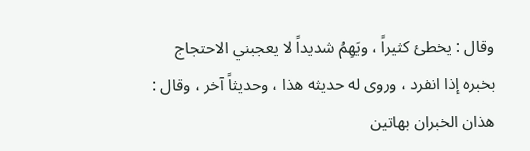وقال : يخطئ كثيراً ، ويَهِمُ شديداً لا يعجبني الاحتجاج بخبره إذا انفرد ، وروى له حديثه هذا ، وحديثاً آخر ، وقال : هذان الخبران بهاتين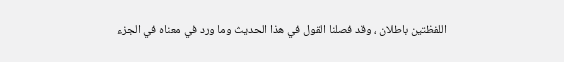اللفظتين باطلان ، وقد فصلنا القول في هذا الحديث وما ورد في معناه في الجزء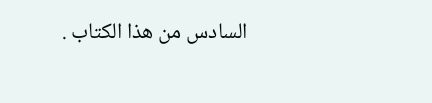السادس من هذا الكتاب .